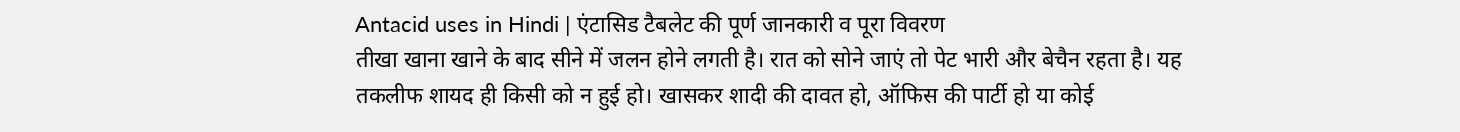Antacid uses in Hindi | एंटासिड टैबलेट की पूर्ण जानकारी व पूरा विवरण
तीखा खाना खाने के बाद सीने में जलन होने लगती है। रात को सोने जाएं तो पेट भारी और बेचैन रहता है। यह तकलीफ शायद ही किसी को न हुई हो। खासकर शादी की दावत हो, ऑफिस की पार्टी हो या कोई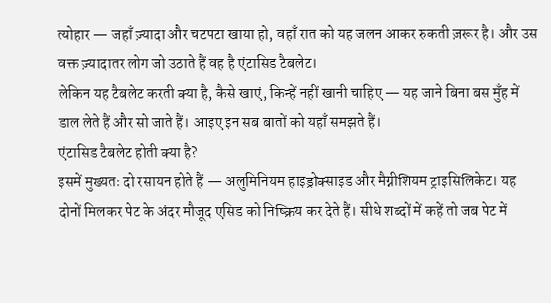त्योहार — जहाँ ज़्यादा और चटपटा खाया हो, वहाँ रात को यह जलन आकर रुकती ज़रूर है। और उस वक्त ज़्यादातर लोग जो उठाते हैं वह है एंटासिड टैबलेट।
लेकिन यह टैबलेट करती क्या है, कैसे खाएं, किन्हें नहीं खानी चाहिए — यह जाने बिना बस मुँह में डाल लेते हैं और सो जाते हैं। आइए इन सब बातों को यहाँ समझते हैं।
एंटासिड टैबलेट होती क्या है?
इसमें मुख्यतः दो रसायन होते हैं — अलुमिनियम हाइड्रोक्साइड और मैग्नीशियम ट्राइसिलिकेट। यह दोनों मिलकर पेट के अंदर मौजूद एसिड को निष्क्रिय कर देते हैं। सीधे शब्दों में कहें तो जब पेट में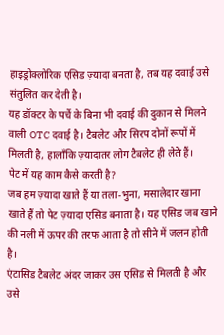हाइड्रोक्लोरिक एसिड ज़्यादा बनता है, तब यह दवाई उसे संतुलित कर देती है।
यह डॉक्टर के पर्चे के बिना भी दवाई की दुकान से मिलने वाली OTC दवाई है। टैबलेट और सिरप दोनों रूपों में मिलती है, हालाँकि ज़्यादातर लोग टैबलेट ही लेते हैं।
पेट में यह काम कैसे करती है?
जब हम ज़्यादा खाते हैं या तला-भुना, मसालेदार खाना खाते हैं तो पेट ज़्यादा एसिड बनाता है। यह एसिड जब खाने की नली में ऊपर की तरफ आता है तो सीने में जलन होती है।
एंटासिड टैबलेट अंदर जाकर उस एसिड से मिलती है और उसे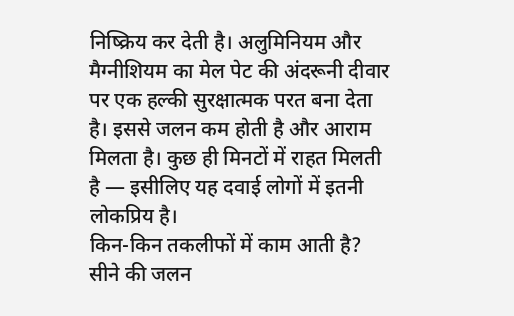निष्क्रिय कर देती है। अलुमिनियम और मैग्नीशियम का मेल पेट की अंदरूनी दीवार पर एक हल्की सुरक्षात्मक परत बना देता है। इससे जलन कम होती है और आराम मिलता है। कुछ ही मिनटों में राहत मिलती है — इसीलिए यह दवाई लोगों में इतनी लोकप्रिय है।
किन-किन तकलीफों में काम आती है?
सीने की जलन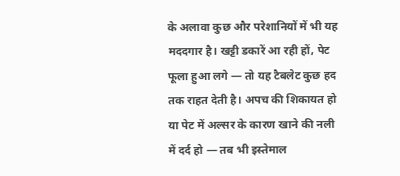के अलावा कुछ और परेशानियों में भी यह मददगार है। खट्टी डकारें आ रही हों, पेट फूला हुआ लगे — तो यह टैबलेट कुछ हद तक राहत देती है। अपच की शिकायत हो या पेट में अल्सर के कारण खाने की नली में दर्द हो — तब भी इस्तेमाल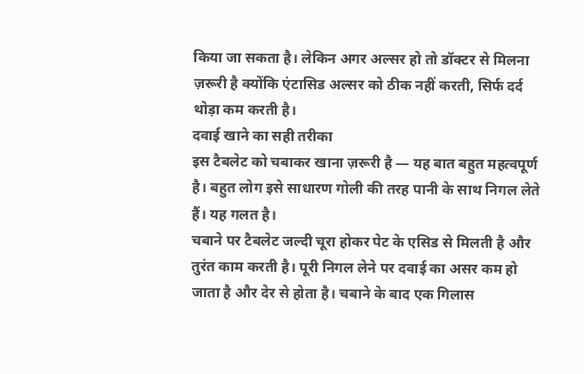किया जा सकता है। लेकिन अगर अल्सर हो तो डॉक्टर से मिलना ज़रूरी है क्योंकि एंटासिड अल्सर को ठीक नहीं करती, सिर्फ दर्द थोड़ा कम करती है।
दवाई खाने का सही तरीका
इस टैबलेट को चबाकर खाना ज़रूरी है — यह बात बहुत महत्वपूर्ण है। बहुत लोग इसे साधारण गोली की तरह पानी के साथ निगल लेते हैं। यह गलत है।
चबाने पर टैबलेट जल्दी चूरा होकर पेट के एसिड से मिलती है और तुरंत काम करती है। पूरी निगल लेने पर दवाई का असर कम हो जाता है और देर से होता है। चबाने के बाद एक गिलास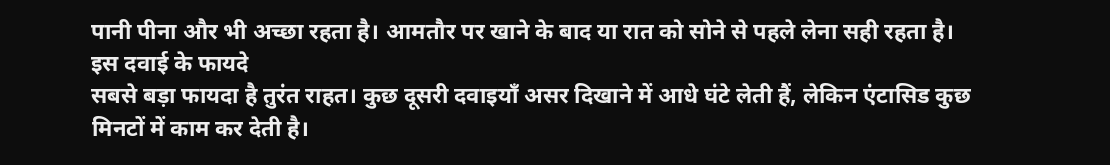पानी पीना और भी अच्छा रहता है। आमतौर पर खाने के बाद या रात को सोने से पहले लेना सही रहता है।
इस दवाई के फायदे
सबसे बड़ा फायदा है तुरंत राहत। कुछ दूसरी दवाइयाँ असर दिखाने में आधे घंटे लेती हैं, लेकिन एंटासिड कुछ मिनटों में काम कर देती है।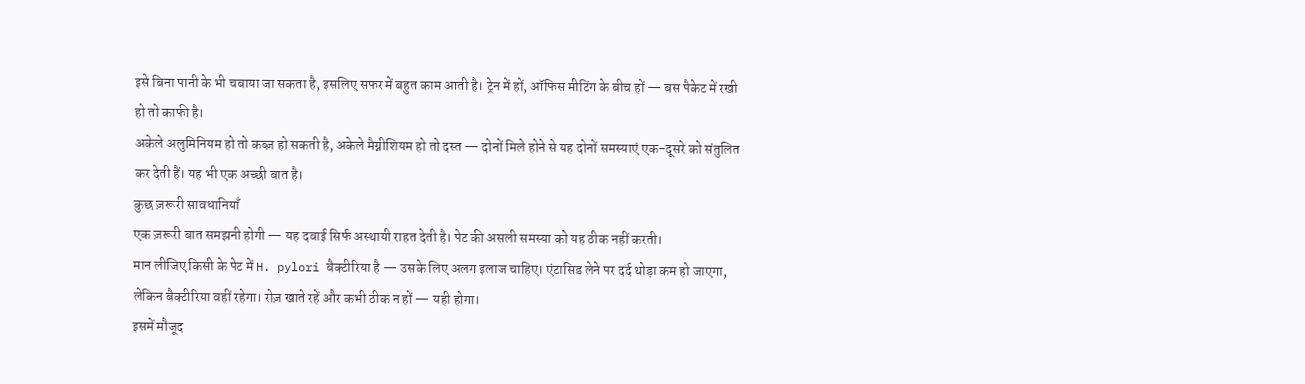इसे बिना पानी के भी चबाया जा सकता है, इसलिए सफर में बहुत काम आती है। ट्रेन में हों, ऑफिस मीटिंग के बीच हों — बस पैकेट में रखी हो तो काफी है।
अकेले अलुमिनियम हो तो कब्ज़ हो सकती है, अकेले मैग्नीशियम हो तो दस्त — दोनों मिले होने से यह दोनों समस्याएं एक-दूसरे को संतुलित कर देती हैं। यह भी एक अच्छी बात है।
कुछ ज़रूरी सावधानियाँ
एक ज़रूरी बात समझनी होगी — यह दवाई सिर्फ अस्थायी राहत देती है। पेट की असली समस्या को यह ठीक नहीं करती।
मान लीजिए किसी के पेट में H. pylori बैक्टीरिया है — उसके लिए अलग इलाज चाहिए। एंटासिड लेने पर दर्द थोड़ा कम हो जाएगा, लेकिन बैक्टीरिया वहीं रहेगा। रोज़ खाते रहें और कभी ठीक न हों — यही होगा।
इसमें मौजूद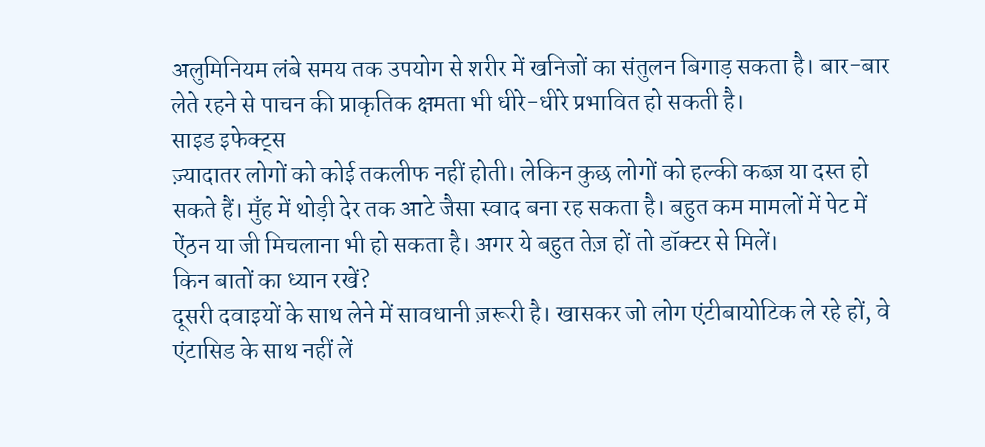अलुमिनियम लंबे समय तक उपयोग से शरीर में खनिजों का संतुलन बिगाड़ सकता है। बार-बार लेते रहने से पाचन की प्राकृतिक क्षमता भी धीरे-धीरे प्रभावित हो सकती है।
साइड इफेक्ट्स
ज़्यादातर लोगों को कोई तकलीफ नहीं होती। लेकिन कुछ लोगों को हल्की कब्ज़ या दस्त हो सकते हैं। मुँह में थोड़ी देर तक आटे जैसा स्वाद बना रह सकता है। बहुत कम मामलों में पेट में ऐंठन या जी मिचलाना भी हो सकता है। अगर ये बहुत तेज़ हों तो डॉक्टर से मिलें।
किन बातों का ध्यान रखें?
दूसरी दवाइयों के साथ लेने में सावधानी ज़रूरी है। खासकर जो लोग एंटीबायोटिक ले रहे हों, वे एंटासिड के साथ नहीं लें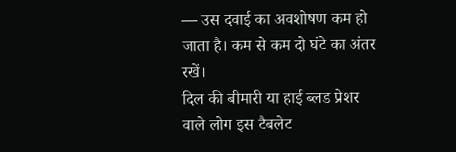— उस दवाई का अवशोषण कम हो जाता है। कम से कम दो घंटे का अंतर रखें।
दिल की बीमारी या हाई ब्लड प्रेशर वाले लोग इस टैबलेट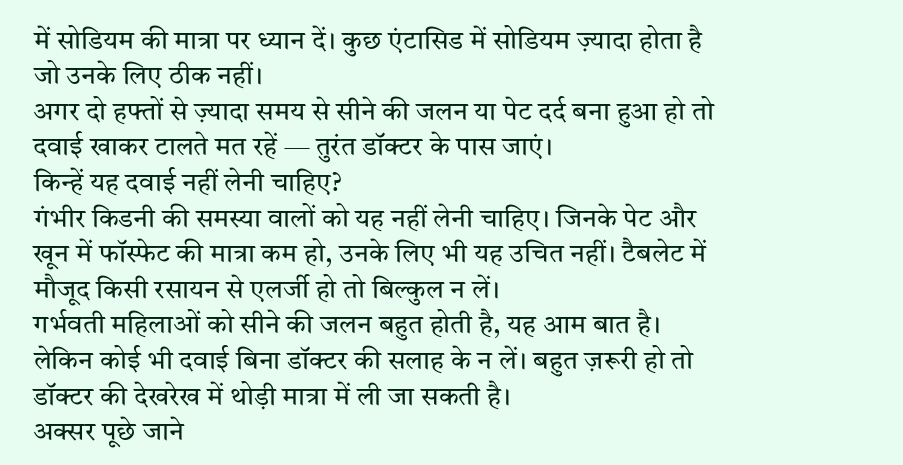में सोडियम की मात्रा पर ध्यान दें। कुछ एंटासिड में सोडियम ज़्यादा होता है जो उनके लिए ठीक नहीं।
अगर दो हफ्तों से ज़्यादा समय से सीने की जलन या पेट दर्द बना हुआ हो तो दवाई खाकर टालते मत रहें — तुरंत डॉक्टर के पास जाएं।
किन्हें यह दवाई नहीं लेनी चाहिए?
गंभीर किडनी की समस्या वालों को यह नहीं लेनी चाहिए। जिनके पेट और खून में फॉस्फेट की मात्रा कम हो, उनके लिए भी यह उचित नहीं। टैबलेट में मौजूद किसी रसायन से एलर्जी हो तो बिल्कुल न लें।
गर्भवती महिलाओं को सीने की जलन बहुत होती है, यह आम बात है। लेकिन कोई भी दवाई बिना डॉक्टर की सलाह के न लें। बहुत ज़रूरी हो तो डॉक्टर की देखरेख में थोड़ी मात्रा में ली जा सकती है।
अक्सर पूछे जाने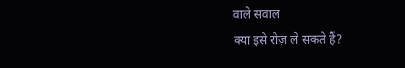वाले सवाल
क्या इसे रोज़ ले सकते हैं?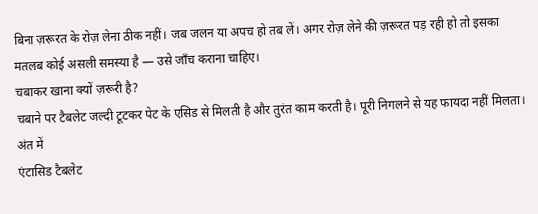बिना ज़रूरत के रोज़ लेना ठीक नहीं। जब जलन या अपच हो तब लें। अगर रोज़ लेने की ज़रूरत पड़ रही हो तो इसका मतलब कोई असली समस्या है — उसे जाँच कराना चाहिए।
चबाकर खाना क्यों ज़रूरी है?
चबाने पर टैबलेट जल्दी टूटकर पेट के एसिड से मिलती है और तुरंत काम करती है। पूरी निगलने से यह फायदा नहीं मिलता।
अंत में
एंटासिड टैबलेट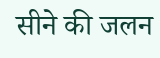सीने की जलन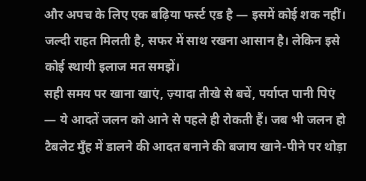और अपच के लिए एक बढ़िया फर्स्ट एड है — इसमें कोई शक नहीं। जल्दी राहत मिलती है, सफर में साथ रखना आसान है। लेकिन इसे कोई स्थायी इलाज मत समझें।
सही समय पर खाना खाएं, ज़्यादा तीखे से बचें, पर्याप्त पानी पिएं — ये आदतें जलन को आने से पहले ही रोकती हैं। जब भी जलन हो टैबलेट मुँह में डालने की आदत बनाने की बजाय खाने-पीने पर थोड़ा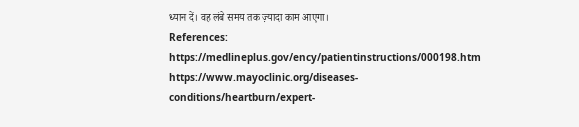ध्यान दें। वह लंबे समय तक ज़्यादा काम आएगा।
References:
https://medlineplus.gov/ency/patientinstructions/000198.htm
https://www.mayoclinic.org/diseases-conditions/heartburn/expert-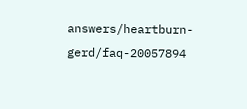answers/heartburn-gerd/faq-20057894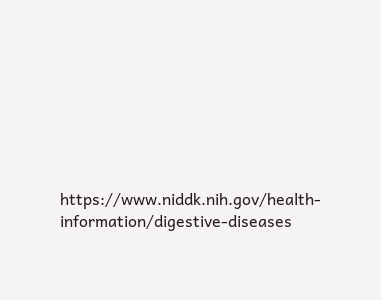https://www.niddk.nih.gov/health-information/digestive-diseases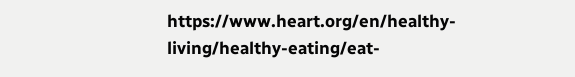https://www.heart.org/en/healthy-living/healthy-eating/eat-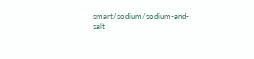smart/sodium/sodium-and-salt